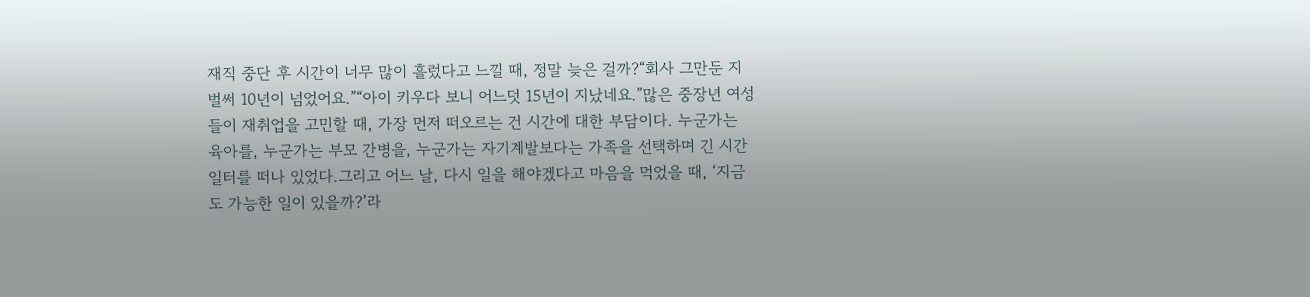재직 중단 후 시간이 너무 많이 흘렀다고 느낄 때, 정말 늦은 걸까?“회사 그만둔 지 벌써 10년이 넘었어요.”“아이 키우다 보니 어느덧 15년이 지났네요.”많은 중장년 여성들이 재취업을 고민할 때, 가장 먼저 떠오르는 건 시간에 대한 부담이다. 누군가는 육아를, 누군가는 부모 간병을, 누군가는 자기계발보다는 가족을 선택하며 긴 시간 일터를 떠나 있었다.그리고 어느 날, 다시 일을 해야겠다고 마음을 먹었을 때, ‘지금도 가능한 일이 있을까?’라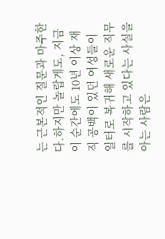는 근본적인 질문과 마주한다.하지만 놀랍게도, 지금 이 순간에도 10년 이상 재직 공백이 있던 여성들이 일터로 복귀해 새로운 직무를 시작하고 있다는 사실을 아는 사람은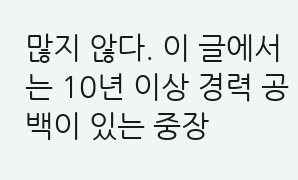많지 않다. 이 글에서는 10년 이상 경력 공백이 있는 중장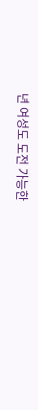년 여성도 도전 가능한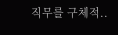직무를 구체적..